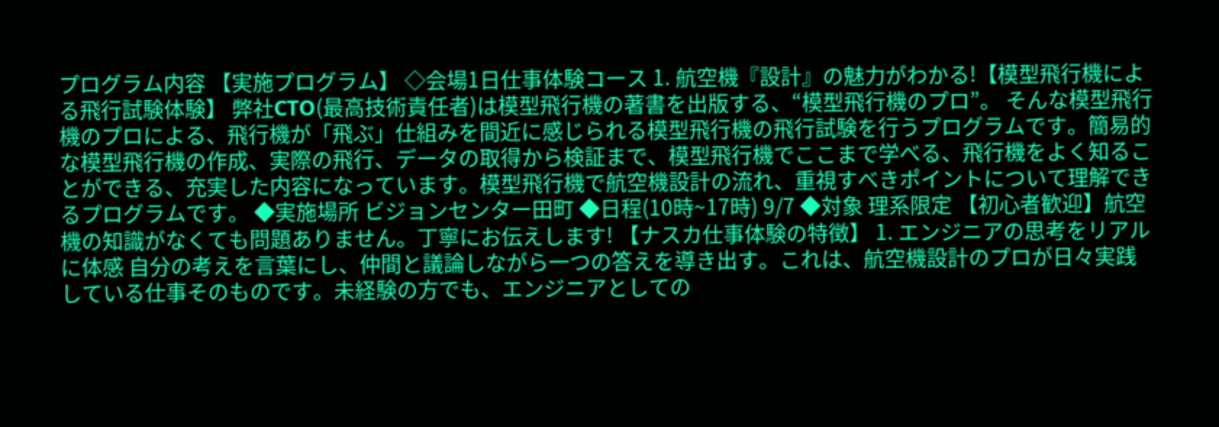プログラム内容 【実施プログラム】 ◇会場1日仕事体験コース 1. 航空機『設計』の魅力がわかる!【模型飛行機による飛行試験体験】 弊社CTO(最高技術責任者)は模型飛行機の著書を出版する、“模型飛行機のプロ”。 そんな模型飛行機のプロによる、飛行機が「飛ぶ」仕組みを間近に感じられる模型飛行機の飛行試験を行うプログラムです。簡易的な模型飛行機の作成、実際の飛行、データの取得から検証まで、模型飛行機でここまで学べる、飛行機をよく知ることができる、充実した内容になっています。模型飛行機で航空機設計の流れ、重視すべきポイントについて理解できるプログラムです。 ◆実施場所 ビジョンセンター田町 ◆日程(10時~17時) 9/7 ◆対象 理系限定 【初心者歓迎】航空機の知識がなくても問題ありません。丁寧にお伝えします! 【ナスカ仕事体験の特徴】 1. エンジニアの思考をリアルに体感 自分の考えを言葉にし、仲間と議論しながら一つの答えを導き出す。これは、航空機設計のプロが日々実践している仕事そのものです。未経験の方でも、エンジニアとしての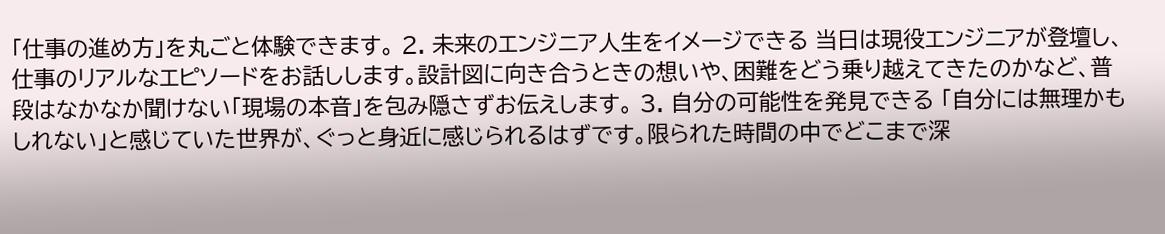「仕事の進め方」を丸ごと体験できます。 2. 未来のエンジニア人生をイメージできる 当日は現役エンジニアが登壇し、仕事のリアルなエピソードをお話しします。設計図に向き合うときの想いや、困難をどう乗り越えてきたのかなど、普段はなかなか聞けない「現場の本音」を包み隠さずお伝えします。 3. 自分の可能性を発見できる 「自分には無理かもしれない」と感じていた世界が、ぐっと身近に感じられるはずです。限られた時間の中でどこまで深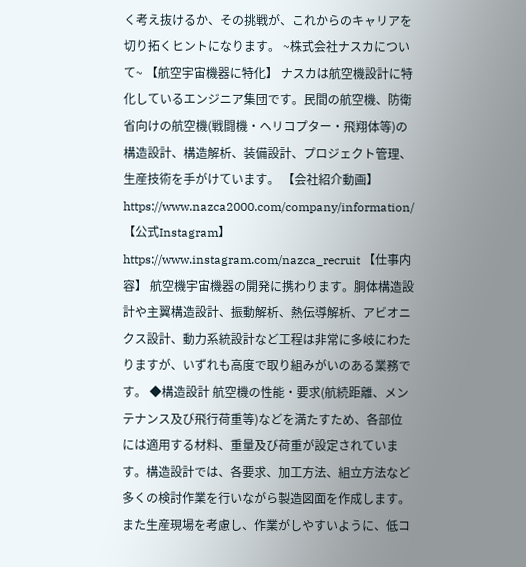く考え抜けるか、その挑戦が、これからのキャリアを切り拓くヒントになります。 ~株式会社ナスカについて~ 【航空宇宙機器に特化】 ナスカは航空機設計に特化しているエンジニア集団です。民間の航空機、防衛省向けの航空機(戦闘機・ヘリコプター・飛翔体等)の構造設計、構造解析、装備設計、プロジェクト管理、生産技術を手がけています。 【会社紹介動画】 https://www.nazca2000.com/company/information/ 【公式Instagram】 https://www.instagram.com/nazca_recruit 【仕事内容】 航空機宇宙機器の開発に携わります。胴体構造設計や主翼構造設計、振動解析、熱伝導解析、アビオニクス設計、動力系統設計など工程は非常に多岐にわたりますが、いずれも高度で取り組みがいのある業務です。 ◆構造設計 航空機の性能・要求(航続距離、メンテナンス及び飛行荷重等)などを満たすため、各部位には適用する材料、重量及び荷重が設定されています。構造設計では、各要求、加工方法、組立方法など多くの検討作業を行いながら製造図面を作成します。また生産現場を考慮し、作業がしやすいように、低コ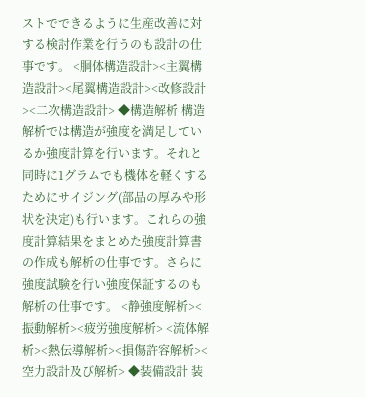ストでできるように生産改善に対する検討作業を行うのも設計の仕事です。 <胴体構造設計><主翼構造設計><尾翼構造設計><改修設計><二次構造設計> ◆構造解析 構造解析では構造が強度を満足しているか強度計算を行います。それと同時に1グラムでも機体を軽くするためにサイジング(部品の厚みや形状を決定)も行います。これらの強度計算結果をまとめた強度計算書の作成も解析の仕事です。さらに強度試験を行い強度保証するのも解析の仕事です。 <静強度解析><振動解析><疲労強度解析> <流体解析><熱伝導解析><損傷許容解析><空力設計及び解析> ◆装備設計 装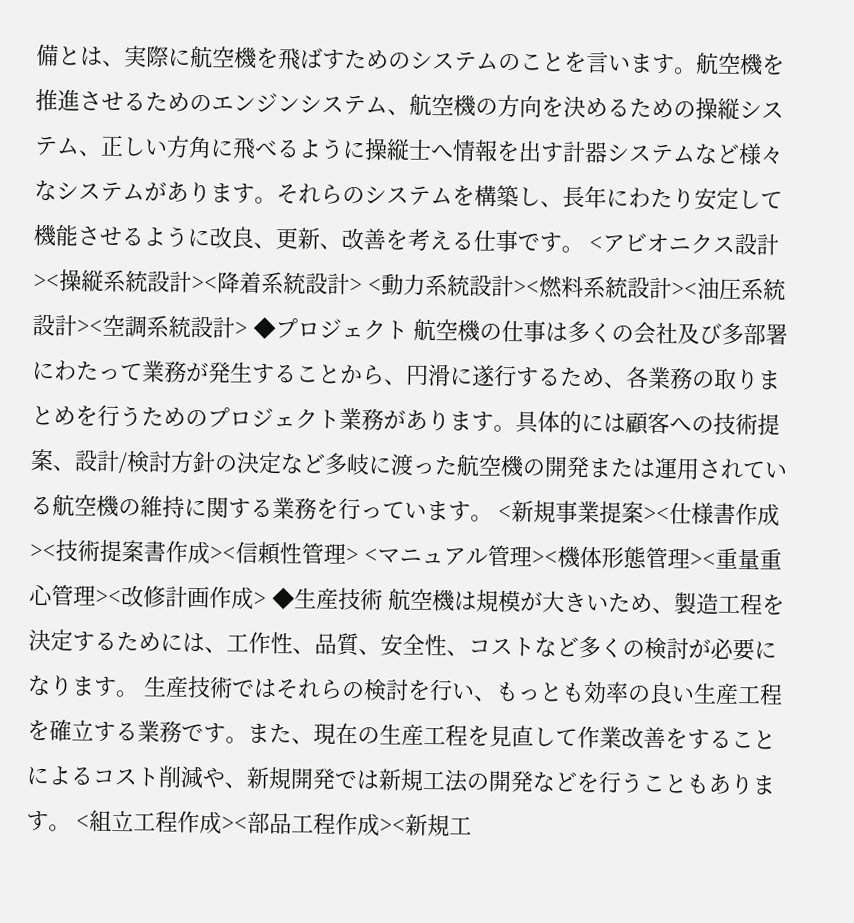備とは、実際に航空機を飛ばすためのシステムのことを言います。航空機を推進させるためのエンジンシステム、航空機の方向を決めるための操縦システム、正しい方角に飛べるように操縦士へ情報を出す計器システムなど様々なシステムがあります。それらのシステムを構築し、長年にわたり安定して機能させるように改良、更新、改善を考える仕事です。 <アビオニクス設計><操縦系統設計><降着系統設計> <動力系統設計><燃料系統設計><油圧系統設計><空調系統設計> ◆プロジェクト 航空機の仕事は多くの会社及び多部署にわたって業務が発生することから、円滑に遂行するため、各業務の取りまとめを行うためのプロジェクト業務があります。具体的には顧客への技術提案、設計/検討方針の決定など多岐に渡った航空機の開発または運用されている航空機の維持に関する業務を行っています。 <新規事業提案><仕様書作成><技術提案書作成><信頼性管理> <マニュアル管理><機体形態管理><重量重心管理><改修計画作成> ◆生産技術 航空機は規模が大きいため、製造工程を決定するためには、工作性、品質、安全性、コストなど多くの検討が必要になります。 生産技術ではそれらの検討を行い、もっとも効率の良い生産工程を確立する業務です。また、現在の生産工程を見直して作業改善をすることによるコスト削減や、新規開発では新規工法の開発などを行うこともあります。 <組立工程作成><部品工程作成><新規工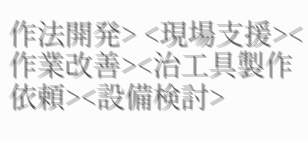作法開発> <現場支援><作業改善><治工具製作依頼><設備検討>